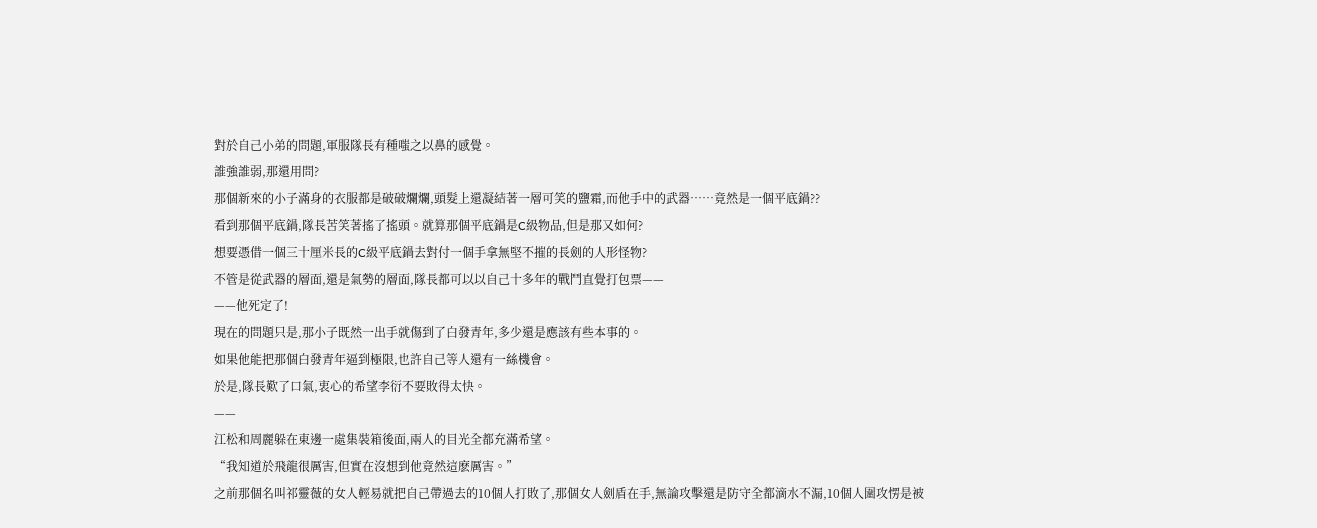對於自己小弟的問題,軍服隊長有種嗤之以鼻的感覺。
誰強誰弱,那還用問?
那個新來的小子滿身的衣服都是破破爛爛,頭髮上還凝結著一層可笑的鹽霜,而他手中的武器……竟然是一個平底鍋??
看到那個平底鍋,隊長苦笑著搖了搖頭。就算那個平底鍋是C級物品,但是那又如何?
想要憑借一個三十厘米長的C級平底鍋去對付一個手拿無堅不摧的長劍的人形怪物?
不管是從武器的層面,還是氣勢的層面,隊長都可以以自己十多年的戰鬥直覺打包票——
——他死定了!
現在的問題只是,那小子既然一出手就傷到了白發青年,多少還是應該有些本事的。
如果他能把那個白發青年逼到極限,也許自己等人還有一絲機會。
於是,隊長歎了口氣,衷心的希望李衍不要敗得太快。
——
江松和周麗躲在東邊一處集裝箱後面,兩人的目光全都充滿希望。
“我知道於飛龍很厲害,但實在沒想到他竟然這麽厲害。”
之前那個名叫祁靈薇的女人輕易就把自己帶過去的10個人打敗了,那個女人劍盾在手,無論攻擊還是防守全都滴水不漏,10個人圍攻愣是被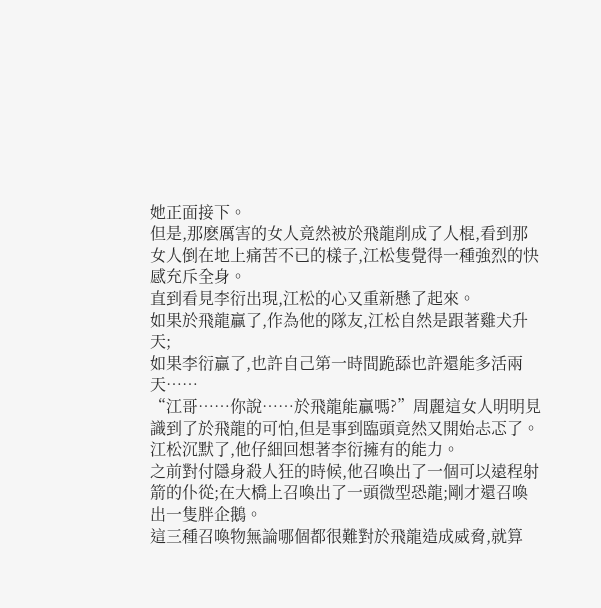她正面接下。
但是,那麽厲害的女人竟然被於飛龍削成了人棍,看到那女人倒在地上痛苦不已的樣子,江松隻覺得一種強烈的快感充斥全身。
直到看見李衍出現,江松的心又重新懸了起來。
如果於飛龍贏了,作為他的隊友,江松自然是跟著雞犬升天;
如果李衍贏了,也許自己第一時間跪舔也許還能多活兩天……
“江哥……你說……於飛龍能贏嗎?”周麗這女人明明見識到了於飛龍的可怕,但是事到臨頭竟然又開始忐忑了。
江松沉默了,他仔細回想著李衍擁有的能力。
之前對付隱身殺人狂的時候,他召喚出了一個可以遠程射箭的仆從;在大橋上召喚出了一頭微型恐龍;剛才還召喚出一隻胖企鵝。
這三種召喚物無論哪個都很難對於飛龍造成威脅,就算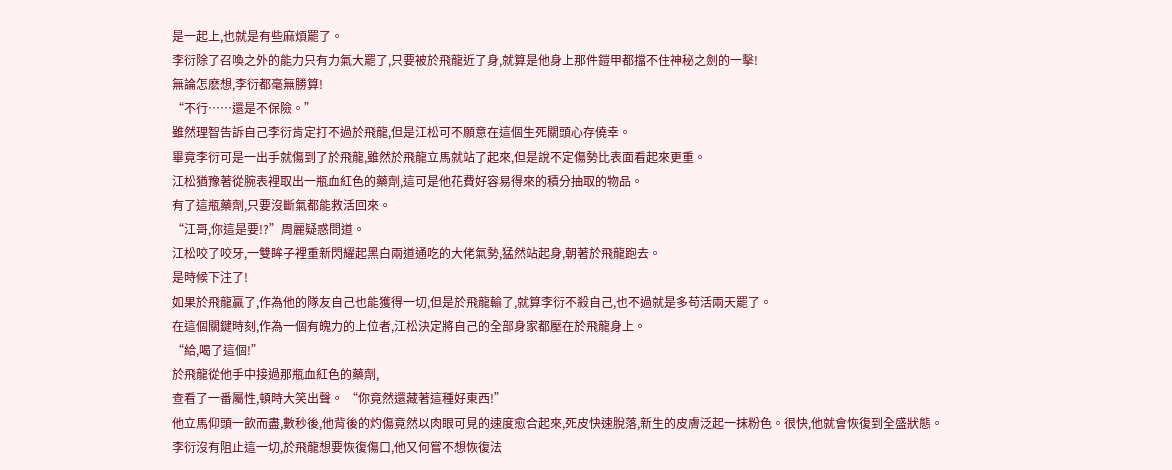是一起上,也就是有些麻煩罷了。
李衍除了召喚之外的能力只有力氣大罷了,只要被於飛龍近了身,就算是他身上那件鎧甲都擋不住神秘之劍的一擊!
無論怎麽想,李衍都毫無勝算!
“不行……還是不保險。”
雖然理智告訴自己李衍肯定打不過於飛龍,但是江松可不願意在這個生死關頭心存僥幸。
畢竟李衍可是一出手就傷到了於飛龍,雖然於飛龍立馬就站了起來,但是說不定傷勢比表面看起來更重。
江松猶豫著從腕表裡取出一瓶血紅色的藥劑,這可是他花費好容易得來的積分抽取的物品。
有了這瓶藥劑,只要沒斷氣都能救活回來。
“江哥,你這是要!?”周麗疑惑問道。
江松咬了咬牙,一雙眸子裡重新閃耀起黑白兩道通吃的大佬氣勢,猛然站起身,朝著於飛龍跑去。
是時候下注了!
如果於飛龍贏了,作為他的隊友自己也能獲得一切,但是於飛龍輸了,就算李衍不殺自己,也不過就是多苟活兩天罷了。
在這個關鍵時刻,作為一個有魄力的上位者,江松決定將自己的全部身家都壓在於飛龍身上。
“給,喝了這個!”
於飛龍從他手中接過那瓶血紅色的藥劑,
查看了一番屬性,頓時大笑出聲。 “你竟然還藏著這種好東西!”
他立馬仰頭一飲而盡,數秒後,他背後的灼傷竟然以肉眼可見的速度愈合起來,死皮快速脫落,新生的皮膚泛起一抹粉色。很快,他就會恢復到全盛狀態。
李衍沒有阻止這一切,於飛龍想要恢復傷口,他又何嘗不想恢復法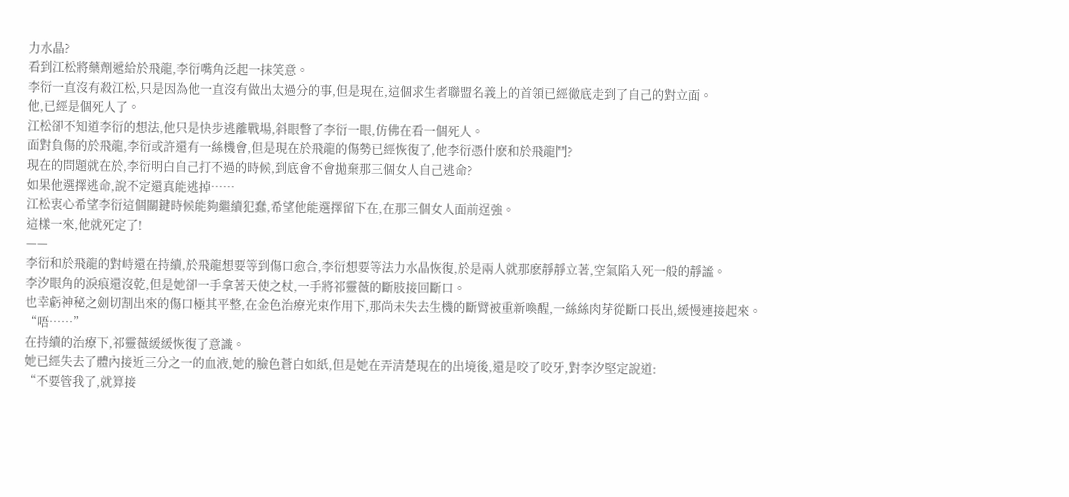力水晶?
看到江松將藥劑遞給於飛龍,李衍嘴角泛起一抹笑意。
李衍一直沒有殺江松,只是因為他一直沒有做出太過分的事,但是現在,這個求生者聯盟名義上的首領已經徹底走到了自己的對立面。
他,已經是個死人了。
江松卻不知道李衍的想法,他只是快步逃離戰場,斜眼瞥了李衍一眼,仿佛在看一個死人。
面對負傷的於飛龍,李衍或許還有一絲機會,但是現在於飛龍的傷勢已經恢復了,他李衍憑什麽和於飛龍鬥?
現在的問題就在於,李衍明白自己打不過的時候,到底會不會拋棄那三個女人自己逃命?
如果他選擇逃命,說不定還真能逃掉……
江松衷心希望李衍這個關鍵時候能夠繼續犯蠢,希望他能選擇留下在,在那三個女人面前逞強。
這樣一來,他就死定了!
——
李衍和於飛龍的對峙還在持續,於飛龍想要等到傷口愈合,李衍想要等法力水晶恢復,於是兩人就那麽靜靜立著,空氣陷入死一般的靜謐。
李汐眼角的淚痕還沒乾,但是她卻一手拿著天使之杖,一手將祁靈薇的斷肢接回斷口。
也幸虧神秘之劍切割出來的傷口極其平整,在金色治療光束作用下,那尚未失去生機的斷臂被重新喚醒,一絲絲肉芽從斷口長出,緩慢連接起來。
“唔……”
在持續的治療下,祁靈薇緩緩恢復了意識。
她已經失去了體內接近三分之一的血液,她的臉色蒼白如紙,但是她在弄清楚現在的出境後,還是咬了咬牙,對李汐堅定說道:
“不要管我了,就算接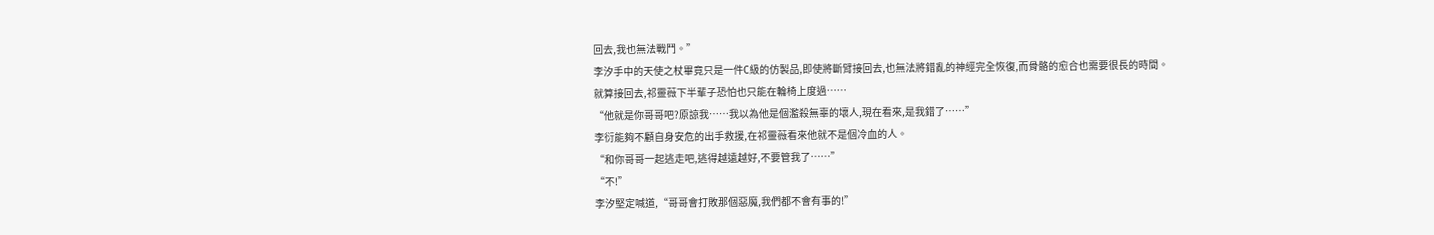回去,我也無法戰鬥。”
李汐手中的天使之杖畢竟只是一件C級的仿製品,即使將斷臂接回去,也無法將錯亂的神經完全恢復,而骨骼的愈合也需要很長的時間。
就算接回去,祁靈薇下半輩子恐怕也只能在輪椅上度過……
“他就是你哥哥吧?原諒我……我以為他是個濫殺無辜的壞人,現在看來,是我錯了……”
李衍能夠不顧自身安危的出手救援,在祁靈薇看來他就不是個冷血的人。
“和你哥哥一起逃走吧,逃得越遠越好,不要管我了……”
“不!”
李汐堅定喊道,“哥哥會打敗那個惡魔,我們都不會有事的!”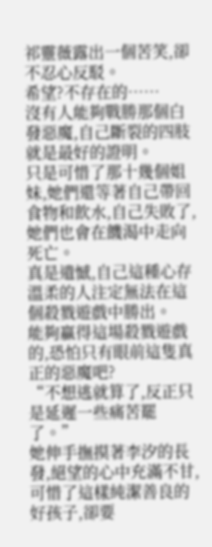祁靈薇露出一個苦笑,卻不忍心反駁。
希望?不存在的……
沒有人能夠戰勝那個白發惡魔,自己斷裂的四肢就是最好的證明。
只是可惜了那十幾個姐妹,她們還等著自己帶回食物和飲水,自己失敗了,她們也會在饑渴中走向死亡。
真是遺憾,自己這種心存溫柔的人注定無法在這個殺戮遊戲中勝出。
能夠贏得這場殺戮遊戲的,恐怕只有眼前這隻真正的惡魔吧?
“不想逃就算了,反正只是延遲一些痛苦罷了。”
她伸手撫摸著李汐的長發,絕望的心中充滿不甘,可惜了這樣純潔善良的好孩子,卻要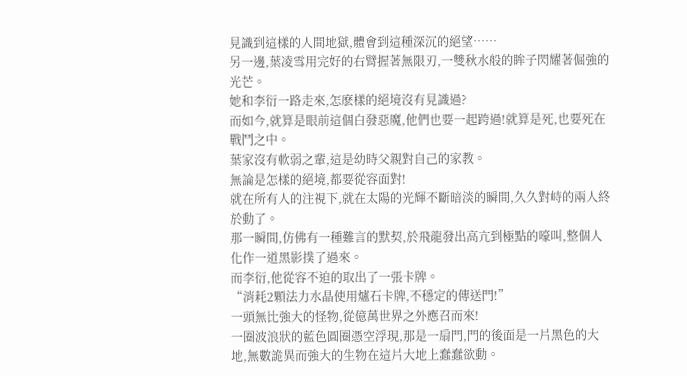見識到這樣的人間地獄,體會到這種深沉的絕望……
另一邊,葉凌雪用完好的右臂握著無限刃,一雙秋水般的眸子閃耀著倔強的光芒。
她和李衍一路走來,怎麽樣的絕境沒有見識過?
而如今,就算是眼前這個白發惡魔,他們也要一起跨過!就算是死,也要死在戰鬥之中。
葉家沒有軟弱之輩,這是幼時父親對自己的家教。
無論是怎樣的絕境,都要從容面對!
就在所有人的注視下,就在太陽的光輝不斷暗淡的瞬間,久久對峙的兩人終於動了。
那一瞬間,仿佛有一種難言的默契,於飛龍發出高亢到極點的嚎叫,整個人化作一道黑影撲了過來。
而李衍,他從容不迫的取出了一張卡牌。
“消耗2顆法力水晶使用爐石卡牌,不穩定的傳送門!”
一頭無比強大的怪物,從億萬世界之外應召而來!
一圈波浪狀的藍色圓圈憑空浮現,那是一扇門,門的後面是一片黑色的大地,無數詭異而強大的生物在這片大地上蠢蠢欲動。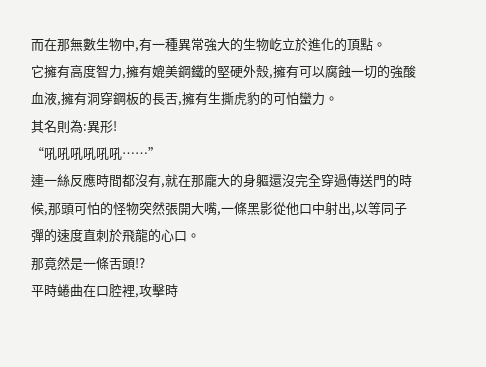而在那無數生物中,有一種異常強大的生物屹立於進化的頂點。
它擁有高度智力,擁有媲美鋼鐵的堅硬外殼,擁有可以腐蝕一切的強酸血液,擁有洞穿鋼板的長舌,擁有生撕虎豹的可怕蠻力。
其名則為:異形!
“吼吼吼吼吼吼……”
連一絲反應時間都沒有,就在那龐大的身軀還沒完全穿過傳送門的時候,那頭可怕的怪物突然張開大嘴,一條黑影從他口中射出,以等同子彈的速度直刺於飛龍的心口。
那竟然是一條舌頭!?
平時蜷曲在口腔裡,攻擊時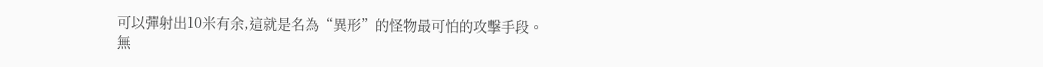可以彈射出10米有余,這就是名為“異形”的怪物最可怕的攻擊手段。
無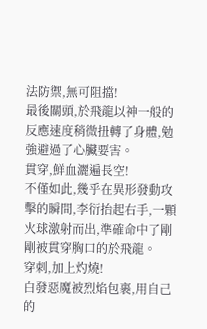法防禦,無可阻擋!
最後關頭,於飛龍以神一般的反應速度稍微扭轉了身體,勉強避過了心臟要害。
貫穿,鮮血灑遍長空!
不僅如此,幾乎在異形發動攻擊的瞬間,李衍抬起右手,一顆火球激射而出,準確命中了剛剛被貫穿胸口的於飛龍。
穿刺,加上灼燒!
白發惡魔被烈焰包裹,用自己的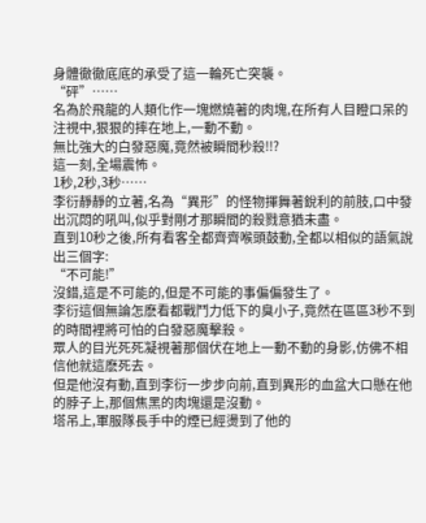身體徹徹底底的承受了這一輪死亡突襲。
“砰”……
名為於飛龍的人類化作一塊燃燒著的肉塊,在所有人目瞪口呆的注視中,狠狠的摔在地上,一動不動。
無比強大的白發惡魔,竟然被瞬間秒殺!!?
這一刻,全場震怖。
1秒,2秒,3秒……
李衍靜靜的立著,名為“異形”的怪物揮舞著銳利的前肢,口中發出沉悶的吼叫,似乎對剛才那瞬間的殺戮意猶未盡。
直到10秒之後,所有看客全都齊齊喉頭鼓動,全都以相似的語氣說出三個字:
“不可能!”
沒錯,這是不可能的,但是不可能的事偏偏發生了。
李衍這個無論怎麽看都戰鬥力低下的臭小子,竟然在區區3秒不到的時間裡將可怕的白發惡魔擊殺。
眾人的目光死死凝視著那個伏在地上一動不動的身影,仿佛不相信他就這麽死去。
但是他沒有動,直到李衍一步步向前,直到異形的血盆大口懸在他的脖子上,那個焦黑的肉塊還是沒動。
塔吊上,軍服隊長手中的煙已經燙到了他的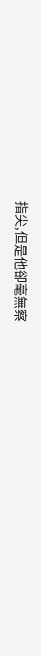指尖,但是他卻毫無察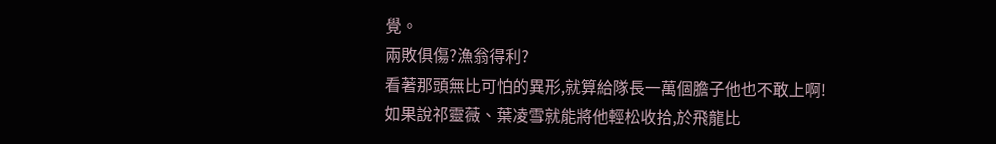覺。
兩敗俱傷?漁翁得利?
看著那頭無比可怕的異形,就算給隊長一萬個膽子他也不敢上啊!
如果說祁靈薇、葉凌雪就能將他輕松收拾,於飛龍比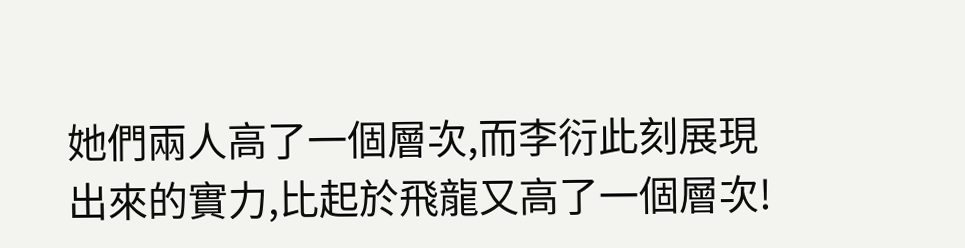她們兩人高了一個層次,而李衍此刻展現出來的實力,比起於飛龍又高了一個層次!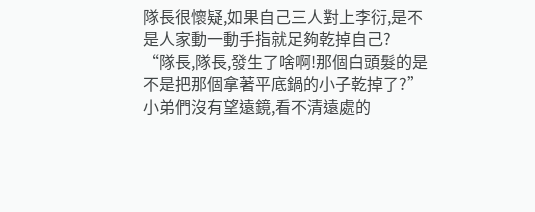隊長很懷疑,如果自己三人對上李衍,是不是人家動一動手指就足夠乾掉自己?
“隊長,隊長,發生了啥啊!那個白頭髮的是不是把那個拿著平底鍋的小子乾掉了?”
小弟們沒有望遠鏡,看不清遠處的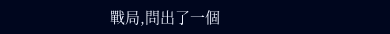戰局,問出了一個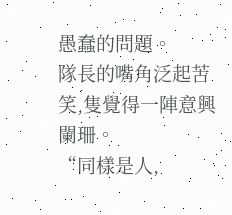愚蠢的問題。
隊長的嘴角泛起苦笑,隻覺得一陣意興闌珊。
“同樣是人,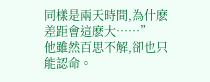同樣是兩天時間,為什麽差距會這麽大……”
他雖然百思不解,卻也只能認命。